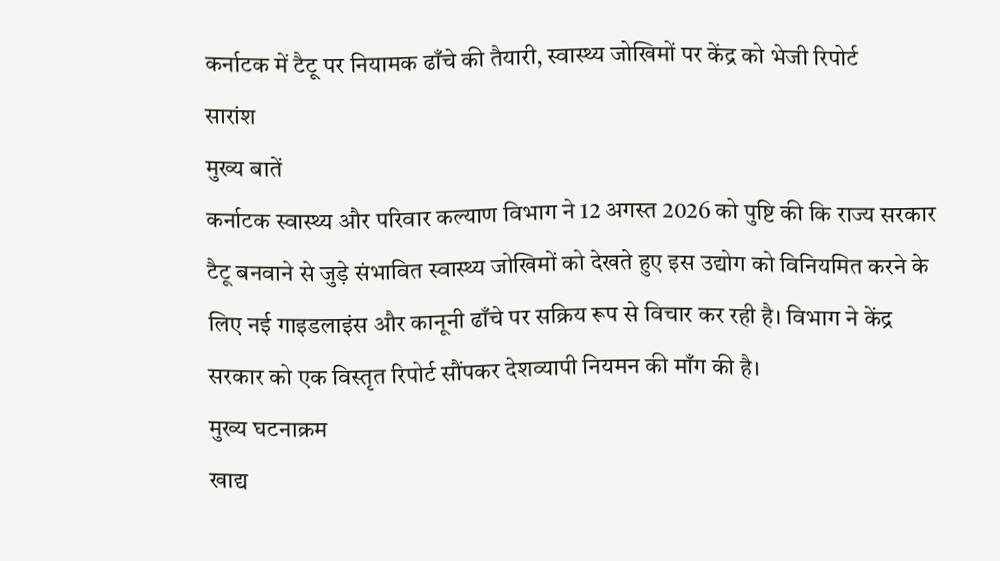कर्नाटक में टैटू पर नियामक ढाँचे की तैयारी, स्वास्थ्य जोखिमों पर केंद्र को भेजी रिपोर्ट
सारांश
मुख्य बातें
कर्नाटक स्वास्थ्य और परिवार कल्याण विभाग ने 12 अगस्त 2026 को पुष्टि की कि राज्य सरकार टैटू बनवाने से जुड़े संभावित स्वास्थ्य जोखिमों को देखते हुए इस उद्योग को विनियमित करने के लिए नई गाइडलाइंस और कानूनी ढाँचे पर सक्रिय रूप से विचार कर रही है। विभाग ने केंद्र सरकार को एक विस्तृत रिपोर्ट सौंपकर देशव्यापी नियमन की माँग की है।
मुख्य घटनाक्रम
खाद्य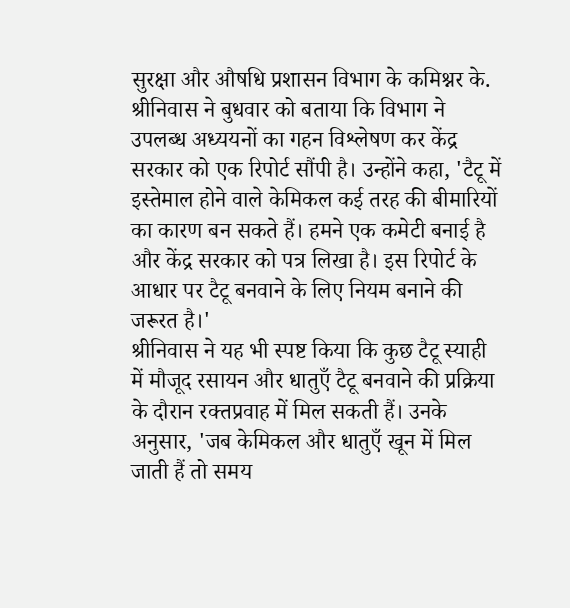सुरक्षा और औषधि प्रशासन विभाग के कमिश्नर के. श्रीनिवास ने बुधवार को बताया कि विभाग ने उपलब्ध अध्ययनों का गहन विश्लेषण कर केंद्र सरकार को एक रिपोर्ट सौंपी है। उन्होंने कहा, 'टैटू में इस्तेमाल होने वाले केमिकल कई तरह की बीमारियों का कारण बन सकते हैं। हमने एक कमेटी बनाई है और केंद्र सरकार को पत्र लिखा है। इस रिपोर्ट के आधार पर टैटू बनवाने के लिए नियम बनाने की जरूरत है।'
श्रीनिवास ने यह भी स्पष्ट किया कि कुछ टैटू स्याही में मौजूद रसायन और धातुएँ टैटू बनवाने की प्रक्रिया के दौरान रक्तप्रवाह में मिल सकती हैं। उनके अनुसार, 'जब केमिकल और धातुएँ खून में मिल जाती हैं तो समय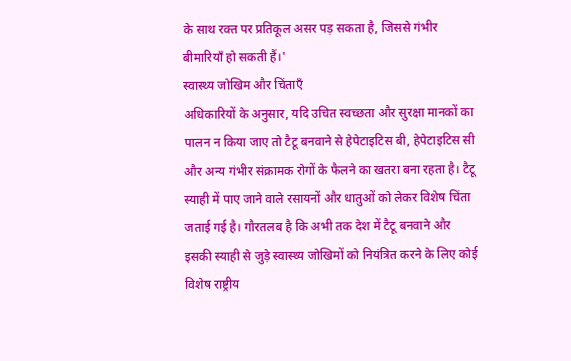के साथ रक्त पर प्रतिकूल असर पड़ सकता है, जिससे गंभीर बीमारियाँ हो सकती हैं।'
स्वास्थ्य जोखिम और चिंताएँ
अधिकारियों के अनुसार, यदि उचित स्वच्छता और सुरक्षा मानकों का पालन न किया जाए तो टैटू बनवाने से हेपेटाइटिस बी, हेपेटाइटिस सी और अन्य गंभीर संक्रामक रोगों के फैलने का खतरा बना रहता है। टैटू स्याही में पाए जाने वाले रसायनों और धातुओं को लेकर विशेष चिंता जताई गई है। गौरतलब है कि अभी तक देश में टैटू बनवाने और इसकी स्याही से जुड़े स्वास्थ्य जोखिमों को नियंत्रित करने के लिए कोई विशेष राष्ट्रीय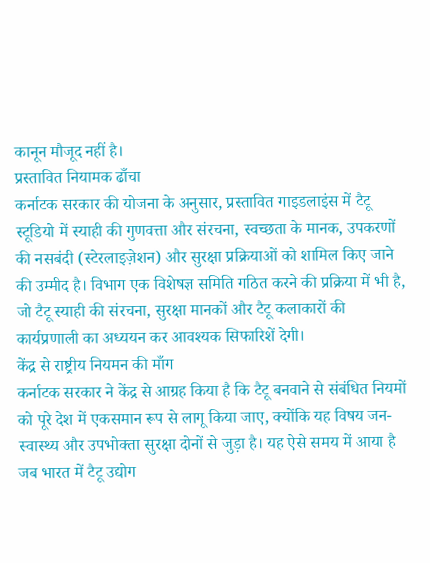कानून मौजूद नहीं है।
प्रस्तावित नियामक ढाँचा
कर्नाटक सरकार की योजना के अनुसार, प्रस्तावित गाइडलाइंस में टैटू स्टूडियो में स्याही की गुणवत्ता और संरचना, स्वच्छता के मानक, उपकरणों की नसबंदी (स्टेरलाइज़ेशन) और सुरक्षा प्रक्रियाओं को शामिल किए जाने की उम्मीद है। विभाग एक विशेषज्ञ समिति गठित करने की प्रक्रिया में भी है, जो टैटू स्याही की संरचना, सुरक्षा मानकों और टैटू कलाकारों की कार्यप्रणाली का अध्ययन कर आवश्यक सिफारिशें देगी।
केंद्र से राष्ट्रीय नियमन की माँग
कर्नाटक सरकार ने केंद्र से आग्रह किया है कि टैटू बनवाने से संबंधित नियमों को पूरे देश में एकसमान रूप से लागू किया जाए, क्योंकि यह विषय जन-स्वास्थ्य और उपभोक्ता सुरक्षा दोनों से जुड़ा है। यह ऐसे समय में आया है जब भारत में टैटू उद्योग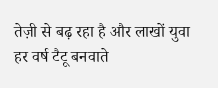तेज़ी से बढ़ रहा है और लाखों युवा हर वर्ष टैटू बनवाते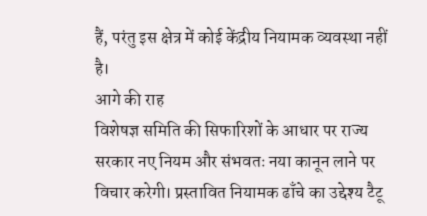हैं, परंतु इस क्षेत्र में कोई केंद्रीय नियामक व्यवस्था नहीं है।
आगे की राह
विशेषज्ञ समिति की सिफारिशों के आधार पर राज्य सरकार नए नियम और संभवतः नया कानून लाने पर विचार करेगी। प्रस्तावित नियामक ढाँचे का उद्देश्य टैटू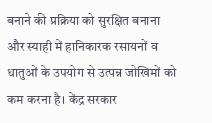बनाने की प्रक्रिया को सुरक्षित बनाना और स्याही में हानिकारक रसायनों व धातुओं के उपयोग से उत्पन्न जोखिमों को कम करना है। केंद्र सरकार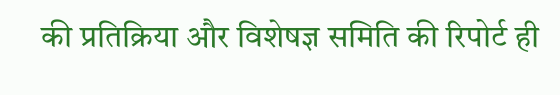की प्रतिक्रिया और विशेषज्ञ समिति की रिपोर्ट ही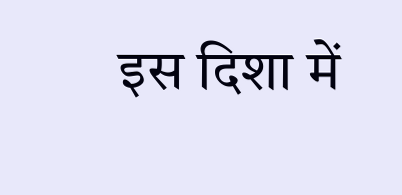इस दिशा में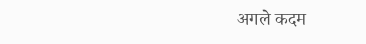अगले कदम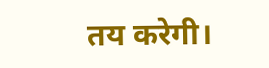तय करेगी।